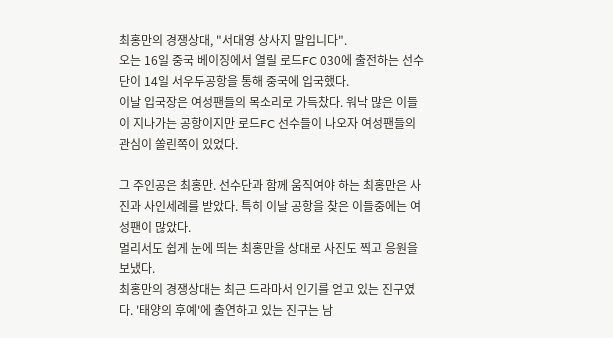최홍만의 경쟁상대, "서대영 상사지 말입니다".
오는 16일 중국 베이징에서 열릴 로드FC 030에 출전하는 선수단이 14일 서우두공항을 통해 중국에 입국했다.
이날 입국장은 여성팬들의 목소리로 가득찼다. 워낙 많은 이들이 지나가는 공항이지만 로드FC 선수들이 나오자 여성팬들의 관심이 쏠린쪽이 있었다.

그 주인공은 최홍만. 선수단과 함께 움직여야 하는 최홍만은 사진과 사인세례를 받았다. 특히 이날 공항을 찾은 이들중에는 여성팬이 많았다.
멀리서도 쉽게 눈에 띄는 최홍만을 상대로 사진도 찍고 응원을 보냈다.
최홍만의 경쟁상대는 최근 드라마서 인기를 얻고 있는 진구였다. '태양의 후예'에 출연하고 있는 진구는 남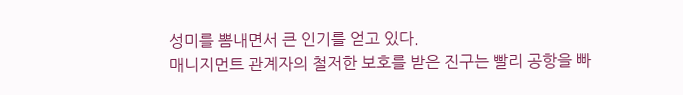성미를 뽐내면서 큰 인기를 얻고 있다.
매니지먼트 관계자의 철저한 보호를 받은 진구는 빨리 공항을 빠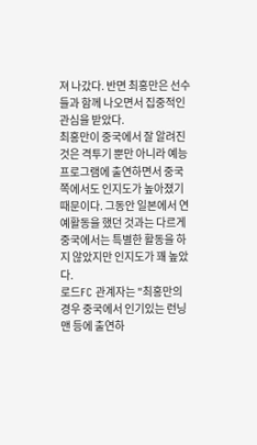져 나갔다. 반면 최홍만은 선수들과 함께 나오면서 집중적인 관심을 받았다.
최홍만이 중국에서 잘 알려진 것은 격투기 뿐만 아니라 예능 프로그램에 출연하면서 중국쪽에서도 인지도가 높아졌기 때문이다. 그동안 일본에서 연예활동을 했던 것과는 다르게 중국에서는 특별한 활동을 하지 않았지만 인지도가 꽤 높았다.
로드FC 관계자는 "최홍만의 경우 중국에서 인기있는 런닝맨 등에 출연하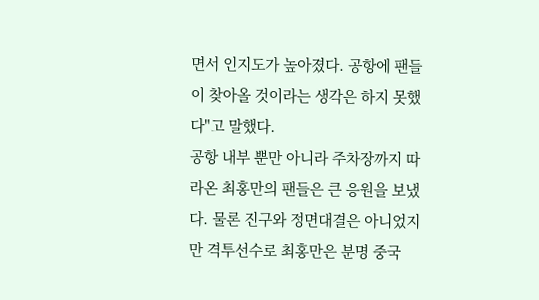면서 인지도가 높아졌다. 공항에 팬들이 찾아올 것이라는 생각은 하지 못했다"고 말했다.
공항 내부 뿐만 아니라 주차장까지 따라온 최홍만의 팬들은 큰 응원을 보냈다. 물론 진구와 정면대결은 아니었지만 격투선수로 최홍만은 분명 중국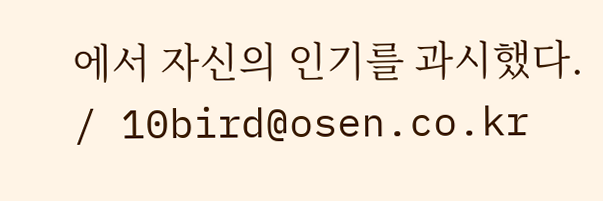에서 자신의 인기를 과시했다. / 10bird@osen.co.kr